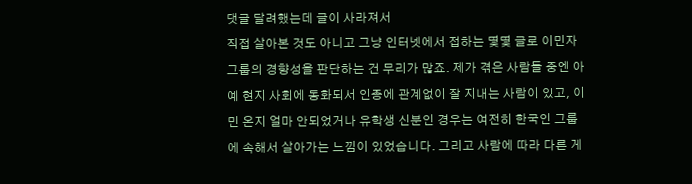댓글 달려했는데 글이 사라져서
직접 살아본 것도 아니고 그냥 인터넷에서 접하는 몇몇 글로 이민자 그룹의 경향성을 판단하는 건 무리가 많죠. 제가 겪은 사람들 중엔 아예 현지 사회에 동화되서 인종에 관계없이 잘 지내는 사람이 있고, 이민 온지 얼마 안되었거나 유학생 신분인 경우는 여전히 한국인 그룹에 속해서 살아가는 느낌이 있었습니다. 그리고 사람에 따라 다른 게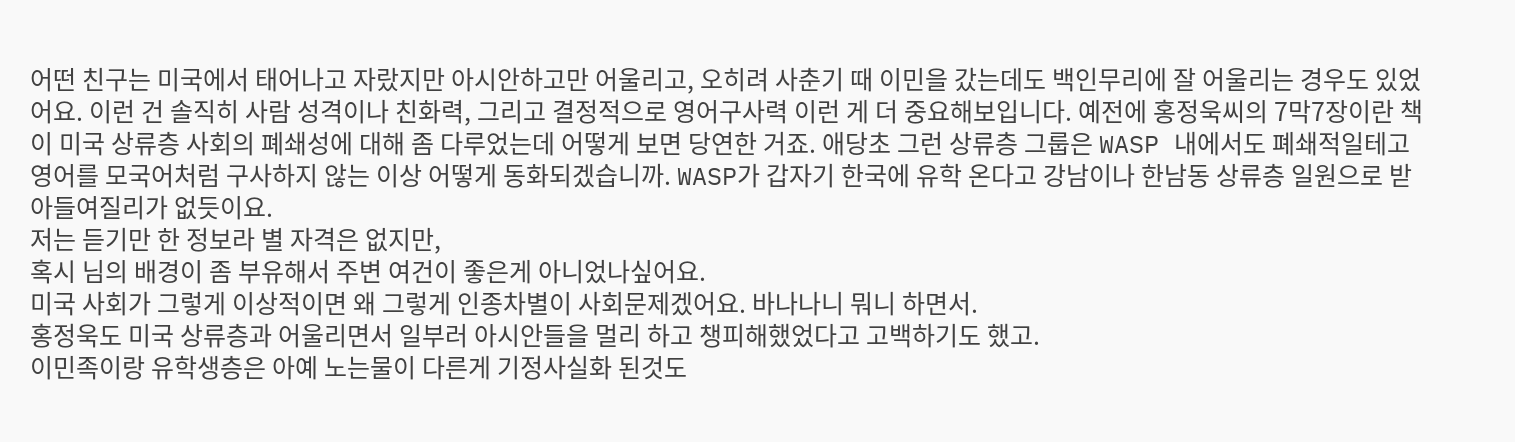어떤 친구는 미국에서 태어나고 자랐지만 아시안하고만 어울리고, 오히려 사춘기 때 이민을 갔는데도 백인무리에 잘 어울리는 경우도 있었어요. 이런 건 솔직히 사람 성격이나 친화력, 그리고 결정적으로 영어구사력 이런 게 더 중요해보입니다. 예전에 홍정욱씨의 7막7장이란 책이 미국 상류층 사회의 폐쇄성에 대해 좀 다루었는데 어떻게 보면 당연한 거죠. 애당초 그런 상류층 그룹은 WASP 내에서도 폐쇄적일테고 영어를 모국어처럼 구사하지 않는 이상 어떻게 동화되겠습니까. WASP가 갑자기 한국에 유학 온다고 강남이나 한남동 상류층 일원으로 받아들여질리가 없듯이요.
저는 듣기만 한 정보라 별 자격은 없지만,
혹시 님의 배경이 좀 부유해서 주변 여건이 좋은게 아니었나싶어요.
미국 사회가 그렇게 이상적이면 왜 그렇게 인종차별이 사회문제겠어요. 바나나니 뭐니 하면서.
홍정욱도 미국 상류층과 어울리면서 일부러 아시안들을 멀리 하고 챙피해했었다고 고백하기도 했고.
이민족이랑 유학생층은 아예 노는물이 다른게 기정사실화 된것도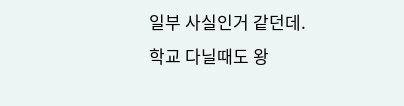일부 사실인거 같던데.
학교 다닐때도 왕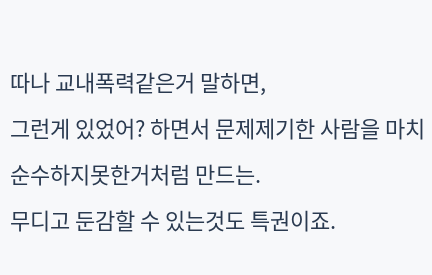따나 교내폭력같은거 말하면,
그런게 있었어? 하면서 문제제기한 사람을 마치
순수하지못한거처럼 만드는.
무디고 둔감할 수 있는것도 특권이죠.